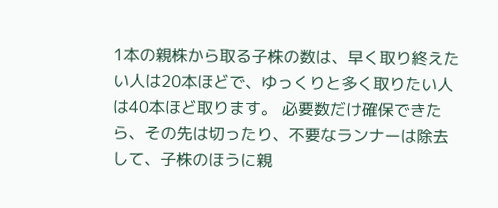1本の親株から取る子株の数は、早く取り終えたい人は20本ほどで、ゆっくりと多く取りたい人は40本ほど取ります。 必要数だけ確保できたら、その先は切ったり、不要なランナーは除去して、子株のほうに親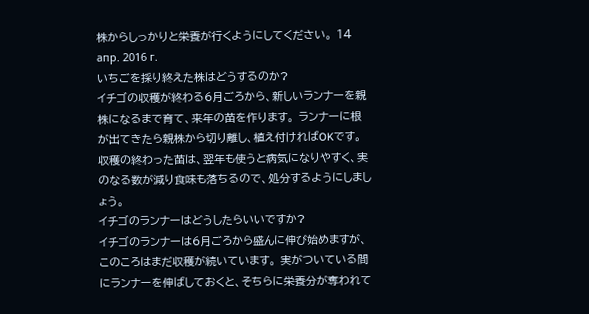株からしっかりと栄養が行くようにしてください。 14 апр. 2016 г.
いちごを採り終えた株はどうするのか?
イチゴの収穫が終わる6月ごろから、新しいランナーを親株になるまで育て、来年の苗を作ります。 ランナーに根が出てきたら親株から切り離し、植え付ければOKです。 収穫の終わった苗は、翌年も使うと病気になりやすく、実のなる数が減り食味も落ちるので、処分するようにしましょう。
イチゴのランナーはどうしたらいいですか?
イチゴのランナーは6月ごろから盛んに伸び始めますが、このころはまだ収穫が続いています。 実がついている間にランナーを伸ばしておくと、そちらに栄養分が奪われて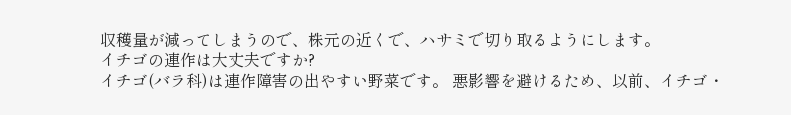収穫量が減ってしまうので、株元の近くで、ハサミで切り取るようにします。
イチゴの連作は大丈夫ですか?
イチゴ(バラ科)は連作障害の出やすい野菜です。 悪影響を避けるため、以前、イチゴ・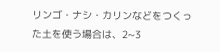リンゴ・ナシ・カリンなどをつくった土を使う場合は、2~3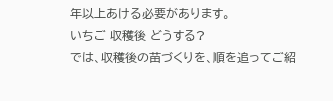年以上あける必要があります。
いちご 収穫後 どうする?
では、収穫後の苗づくりを、順を追ってご紹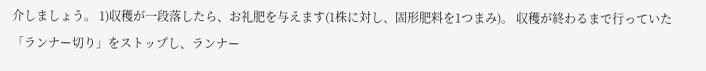介しましょう。 1)収穫が一段落したら、お礼肥を与えます(1株に対し、固形肥料を1つまみ)。 収穫が終わるまで行っていた「ランナー切り」をストップし、ランナー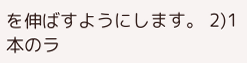を伸ばすようにします。 2)1本のラ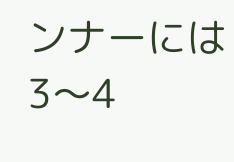ンナーには3〜4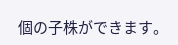個の子株ができます。